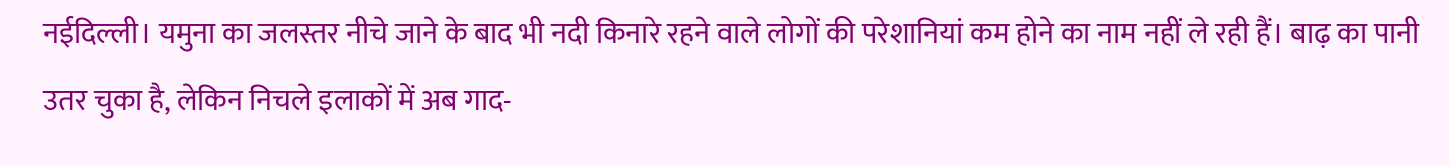नईदिल्ली। यमुना का जलस्तर नीचे जाने के बाद भी नदी किनारे रहने वाले लोगों की परेशानियां कम होने का नाम नहीं ले रही हैं। बाढ़ का पानी उतर चुका है, लेकिन निचले इलाकों में अब गाद-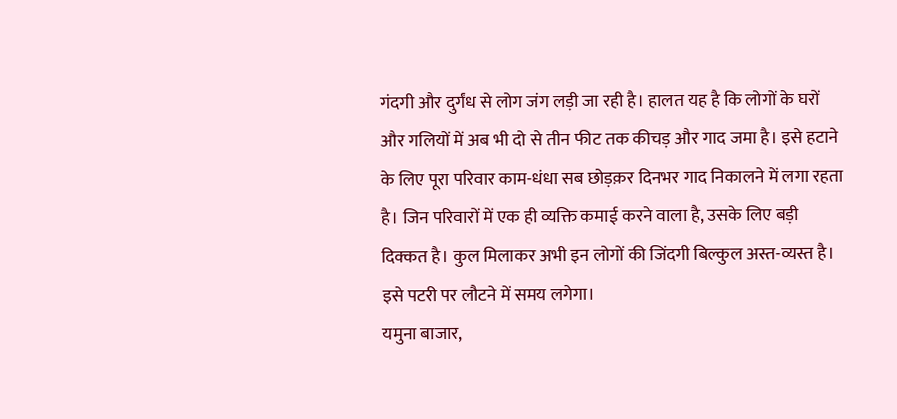गंदगी और दुर्गंध से लोग जंग लड़ी जा रही है। हालत यह है कि लोगों के घरों और गलियों में अब भी दो से तीन फीट तक कीचड़ और गाद जमा है। इसे हटाने के लिए पूरा परिवार काम-धंधा सब छोड़क़र दिनभर गाद निकालने में लगा रहता है। जिन परिवारों में एक ही व्यक्ति कमाई करने वाला है, उसके लिए बड़ी दिक्कत है। कुल मिलाकर अभी इन लोगों की जिंदगी बिल्कुल अस्त-व्यस्त है। इसे पटरी पर लौटने में समय लगेगा।
यमुना बाजार,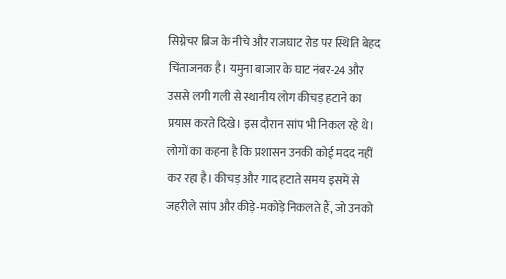सिग्नेचर ब्रिज के नीचे और राजघाट रोड पर स्थिति बेहद चिंताजनक है। यमुना बाजार के घाट नंबर-24 और उससे लगी गली से स्थानीय लोग कीचड़ हटाने का प्रयास करते दिखे। इस दौरान सांप भी निकल रहे थे। लोगों का कहना है कि प्रशासन उनकी कोई मदद नहीं कर रहा है। कीचड़ और गाद हटाते समय इसमें से जहरीले सांप और कीड़े-मकोड़े निकलते हैं, जो उनको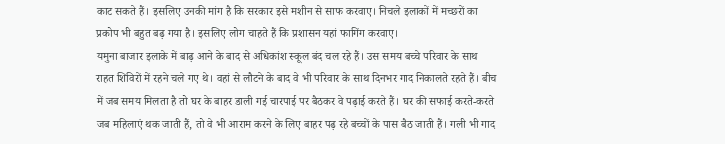काट सकते हैं। इसलिए उनकी मांग है कि सरकार इसे मशीन से साफ करवाए। निचले इलाकों में मच्छरों का प्रकोप भी बहुत बढ़ गया है। इसलिए लोग चाहते हैं कि प्रशासन यहां फागिंग करवाए।
यमुना बाजार इलाके में बाढ़ आने के बाद से अधिकांश स्कूल बंद चल रहे हैं। उस समय बच्चे परिवार के साथ राहत शिविरों में रहने चले गए थे। वहां से लौटने के बाद वे भी परिवार के साथ दिनभर गाद निकालते रहते हैं। बीच में जब समय मिलता है तो घर के बाहर डाली गई चारपाई पर बैठकर वे पढ़ाई करते हैं। घर की सफाई करते-करते जब महिलाएं थक जाती हैं, तो वे भी आराम करने के लिए बाहर पढ़ रहे बच्चों के पास बैठ जाती हैं। गली भी गाद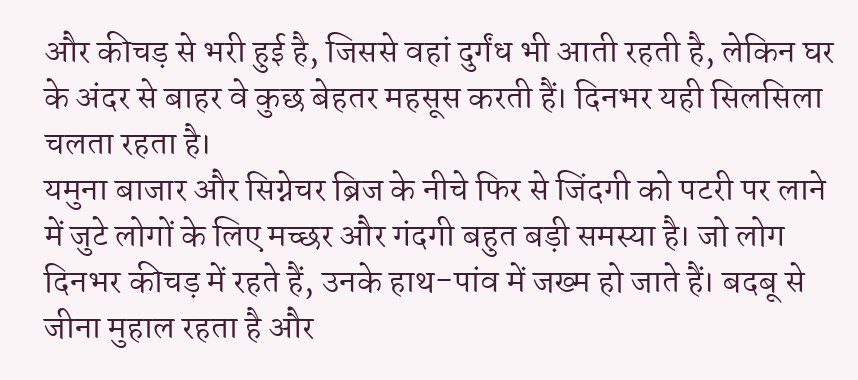और कीचड़ से भरी हुई है, जिससे वहां दुर्गंध भी आती रहती है, लेकिन घर के अंदर से बाहर वे कुछ बेहतर महसूस करती हैं। दिनभर यही सिलसिला चलता रहता है।
यमुना बाजार और सिग्नेचर ब्रिज के नीचे फिर से जिंदगी को पटरी पर लाने में जुटे लोगों के लिए मच्छर और गंदगी बहुत बड़ी समस्या है। जो लोग दिनभर कीचड़ में रहते हैं, उनके हाथ-पांव में जख्म हो जाते हैं। बदबू से जीना मुहाल रहता है और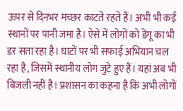ऊपर से दिनभर मच्छर काटते रहते हैं। अभी भी कई स्थानों पर पानी जमा है। ऐसे में लोगों को डेंगू का भी डर सता रहा है। घाटों पर भी सफाई अभियान चल रहा है, जिसमें स्थानीय लोग जुटे हुए हैं। यहां अब भी बिजली नहीं है। प्रशासन का कहना है कि अभी लोगों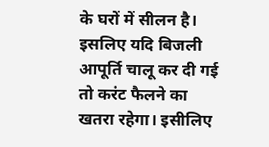के घरों में सीलन है। इसलिए यदि बिजली आपूर्ति चालू कर दी गई तो करंट फैलने का खतरा रहेगा। इसीलिए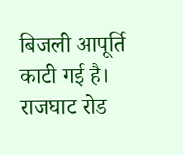बिजली आपूर्ति काटी गई है। राजघाट रोड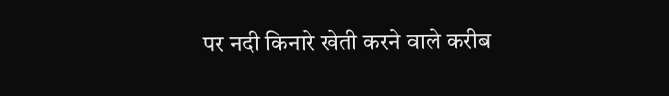पर नदी किनारे खेती करने वाले करीब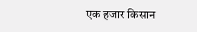एक हजार किसान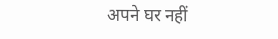अपने घर नहीं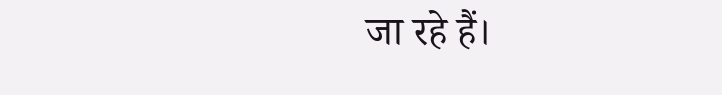जा रहे हैं।